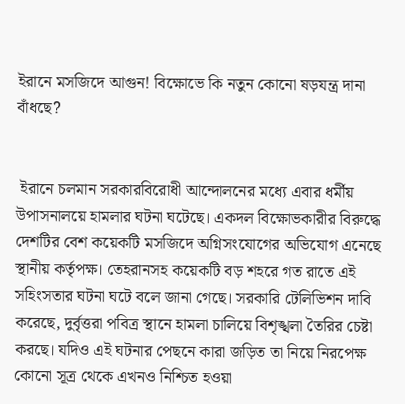ইরানে মসজিদে আগুন! বিক্ষোভে কি নতুন কোনো ষড়যন্ত্র দানা বাঁধছে?


 ইরানে চলমান সরকারবিরোধী আন্দোলনের মধ্যে এবার ধর্মীয় উপাসনালয়ে হামলার ঘটনা ঘটেছে। একদল বিক্ষোভকারীর বিরুদ্ধে দেশটির বেশ কয়েকটি মসজিদে অগ্নিসংযোগের অভিযোগ এনেছে স্থানীয় কর্তৃপক্ষ। তেহরানসহ কয়েকটি বড় শহরে গত রাতে এই সহিংসতার ঘটনা ঘটে বলে জানা গেছে। সরকারি টেলিভিশন দাবি করেছে, দুর্বৃত্তরা পবিত্র স্থানে হামলা চালিয়ে বিশৃঙ্খলা তৈরির চেষ্টা করছে। যদিও এই ঘটনার পেছনে কারা জড়িত তা নিয়ে নিরপেক্ষ কোনো সূত্র থেকে এখনও নিশ্চিত হওয়া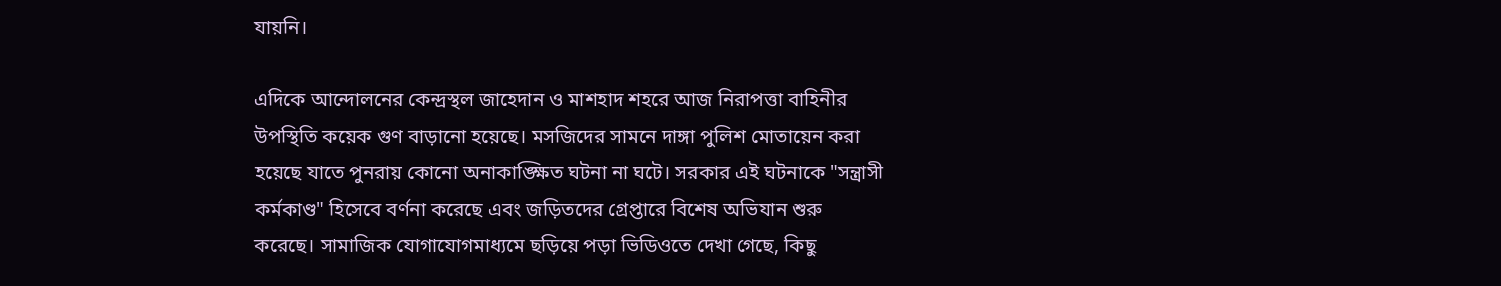যায়নি।

এদিকে আন্দোলনের কেন্দ্রস্থল জাহেদান ও মাশহাদ শহরে আজ নিরাপত্তা বাহিনীর উপস্থিতি কয়েক গুণ বাড়ানো হয়েছে। মসজিদের সামনে দাঙ্গা পুলিশ মোতায়েন করা হয়েছে যাতে পুনরায় কোনো অনাকাঙ্ক্ষিত ঘটনা না ঘটে। সরকার এই ঘটনাকে "সন্ত্রাসী কর্মকাণ্ড" হিসেবে বর্ণনা করেছে এবং জড়িতদের গ্রেপ্তারে বিশেষ অভিযান শুরু করেছে। সামাজিক যোগাযোগমাধ্যমে ছড়িয়ে পড়া ভিডিওতে দেখা গেছে, কিছু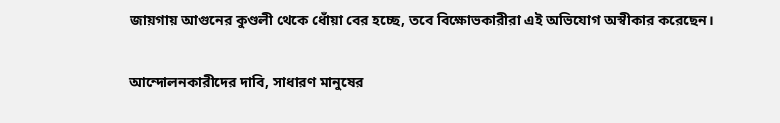জায়গায় আগুনের কুণ্ডলী থেকে ধোঁয়া বের হচ্ছে, তবে বিক্ষোভকারীরা এই অভিযোগ অস্বীকার করেছেন।

আন্দোলনকারীদের দাবি, সাধারণ মানুষের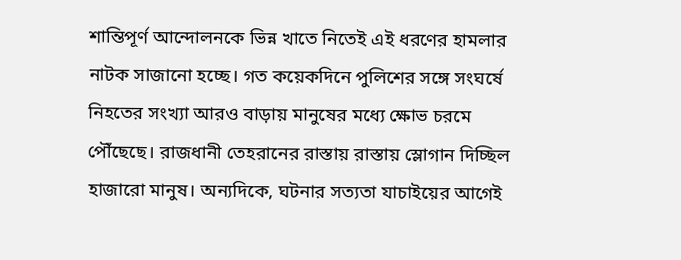শান্তিপূর্ণ আন্দোলনকে ভিন্ন খাতে নিতেই এই ধরণের হামলার নাটক সাজানো হচ্ছে। গত কয়েকদিনে পুলিশের সঙ্গে সংঘর্ষে নিহতের সংখ্যা আরও বাড়ায় মানুষের মধ্যে ক্ষোভ চরমে পৌঁছেছে। রাজধানী তেহরানের রাস্তায় রাস্তায় স্লোগান দিচ্ছিল হাজারো মানুষ। অন্যদিকে, ঘটনার সত্যতা যাচাইয়ের আগেই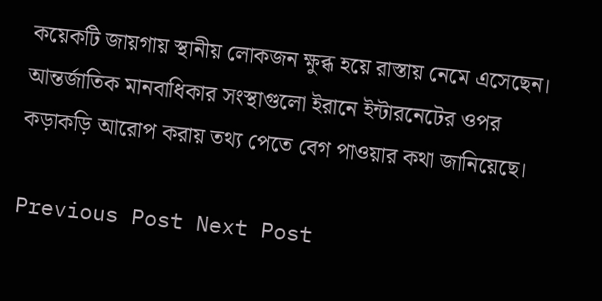কয়েকটি জায়গায় স্থানীয় লোকজন ক্ষুব্ধ হয়ে রাস্তায় নেমে এসেছেন। আন্তর্জাতিক মানবাধিকার সংস্থাগুলো ইরানে ইন্টারনেটের ওপর কড়াকড়ি আরোপ করায় তথ্য পেতে বেগ পাওয়ার কথা জানিয়েছে।

Previous Post Next Post